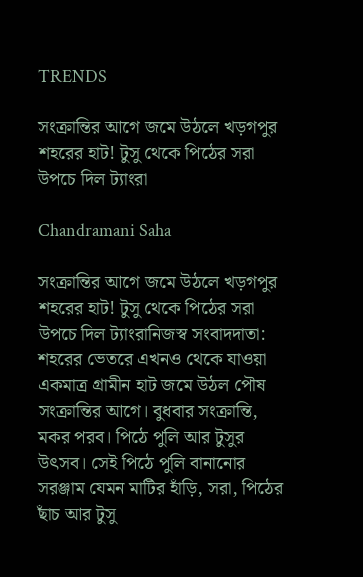TRENDS

সংক্রান্তির আগে জমে উঠলে খড়গপুর শহরের হাট! টুসু থেকে পিঠের সরা উপচে দিল ট্যাংরা

Chandramani Saha

সংক্রান্তির আগে জমে উঠলে খড়গপুর শহরের হাট! টুসু থেকে পিঠের সরা উপচে দিল ট্যাংরানিজস্ব সংবাদদাতা: শহরের ভেতরে এখনও থেকে যাওয়া একমাত্র গ্রামীন হাট জমে উঠল পৌষ সংক্রান্তির আগে। বুধবার সংক্রান্তি, মকর পরব। পিঠে পুলি আর টুসুর উৎসব। সেই পিঠে পুলি বানানোর সরঞ্জাম যেমন মাটির হাঁড়ি, সরা, পিঠের ছাঁচ আর টুসু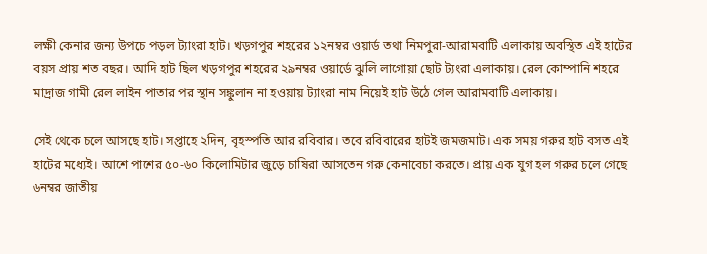লক্ষী কেনার জন্য উপচে পড়ল ট্যাংরা হাট। খড়গপুর শহরের ১২নম্বর ওয়ার্ড তথা নিমপুরা-আরামবাটি এলাকায় অবস্থিত এই হাটের বয়স প্রায় শত বছর। আদি হাট ছিল খড়গপুর শহরের ২৯নম্বর ওয়ার্ডে ঝুলি লাগোয়া ছোট ট্যংরা এলাকায়। রেল কোম্পানি শহরে মাদ্রাজ গামী রেল লাইন পাতার পর স্থান সঙ্কুলান না হওয়ায় ট্যাংরা নাম নিয়েই হাট উঠে গেল আরামবাটি এলাকায়।

সেই থেকে চলে আসছে হাট। সপ্তাহে ২দিন, বৃহস্পতি আর রবিবার। তবে রবিবারের হাটই জমজমাট। এক সময় গরুর হাট বসত এই হাটের মধ্যেই। আশে পাশের ৫০-৬০ কিলোমিটার জুড়ে চাষিরা আসতেন গরু কেনাবেচা করতে। প্রায় এক যুগ হল গরুর চলে গেছে ৬নম্বর জাতীয়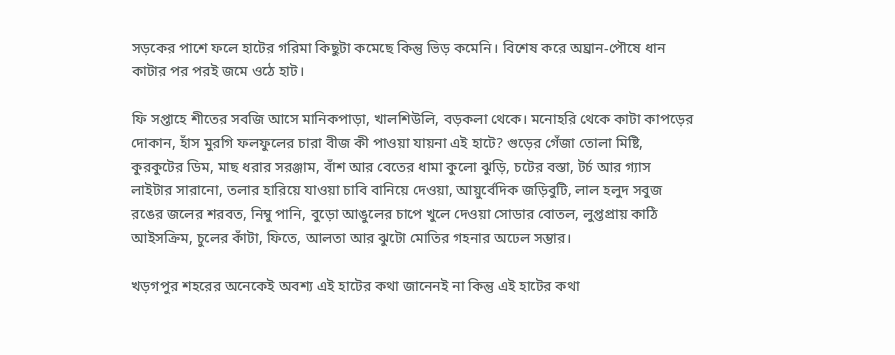সড়কের পাশে ফলে হাটের গরিমা কিছুটা কমেছে কিন্তু ভিড় কমেনি। বিশেষ করে অঘ্রান-পৌষে ধান কাটার পর পরই জমে ওঠে হাট।

ফি সপ্তাহে শীতের সবজি আসে মানিকপাড়া, খালশিউলি, বড়কলা থেকে। মনোহরি থেকে কাটা কাপড়ের দোকান, হাঁস মুরগি ফলফুলের চারা বীজ কী পাওয়া যায়না এই হাটে? গুড়ের গেঁজা তোলা মিষ্টি, কুরকুটের ডিম, মাছ ধরার সরঞ্জাম, বাঁশ আর বেতের ধামা কুলো ঝুড়ি, চটের বস্তা, টর্চ আর গ্যাস লাইটার সারানো, তলার হারিয়ে যাওয়া চাবি বানিয়ে দেওয়া, আয়ুর্বেদিক জড়িবুটি, লাল হলুদ সবুজ রঙের জলের শরবত, নিম্বু পানি, বুড়ো আঙুলের চাপে খুলে দেওয়া সোডার বোতল, লুপ্তপ্রায় কাঠি আইসক্রিম, চুলের কাঁটা, ফিতে, আলতা আর ঝুটো মোতির গহনার অঢেল সম্ভার।

খড়গপুর শহরের অনেকেই অবশ্য এই হাটের কথা জানেনই না কিন্তু এই হাটের কথা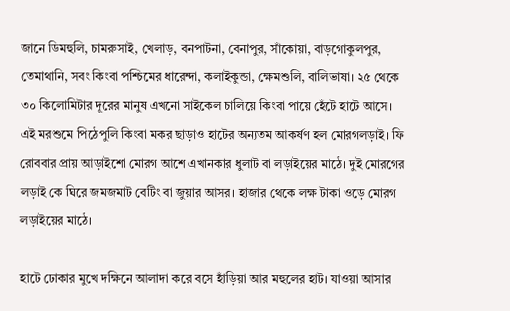জানে ডিমহুলি, চামরুসাই, খেলাড়, বনপাটনা, বেনাপুর, সাঁকোয়া, বাড়গোকুলপুর, তেমাথানি, সবং কিংবা পশ্চিমের ধারেন্দা, কলাইকুন্ডা, ক্ষেমশুলি, বালিভাষা। ২৫ থেকে ৩০ কিলোমিটার দূরের মানুষ এখনো সাইকেল চালিয়ে কিংবা পায়ে হেঁটে হাটে আসে। এই মরশুমে পিঠেপুলি কিংবা মকর ছাড়াও হাটের অন্যতম আকর্ষণ হল মোরগলড়াই। ফি রোববার প্রায় আড়াইশো মোরগ আশে এখানকার ধুলাট বা লড়াইয়ের মাঠে। দুই মোরগের লড়াই কে ঘিরে জমজমাট বেটিং বা জুয়ার আসর। হাজার থেকে লক্ষ টাকা ওড়ে মোরগ লড়াইয়ের মাঠে।

হাটে ঢোকার মুখে দক্ষিনে আলাদা করে বসে হাঁড়িয়া আর মহুলের হাট। যাওয়া আসার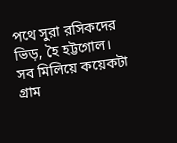পথে সুরা রসিকদের ভিড়, হৈ হট্টগোল। সব মিলিয়ে কয়েকটা গ্রাম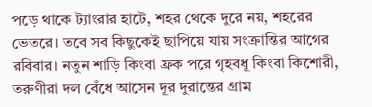পড়ে থাকে ট্যাংরার হাটে, শহর থেকে দুরে নয়, শহরের ভেতরে। তবে সব কিছুকেই ছাপিয়ে যায় সংক্রান্তির আগের রবিবার। নতুন শাড়ি কিংবা ফ্রক পরে গৃহবধূ কিংবা কিশোরী, তরুণীরা দল বেঁধে আসেন দূর দুরান্তের গ্রাম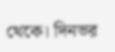থেকে। দিনভর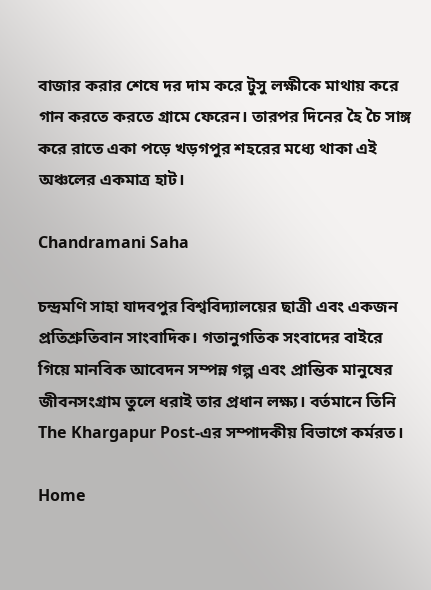বাজার করার শেষে দর দাম করে টুসু লক্ষীকে মাথায় করে গান করতে করতে গ্রামে ফেরেন। তারপর দিনের হৈ চৈ সাঙ্গ করে রাতে একা পড়ে খড়গপুর শহরের মধ্যে থাকা এই অঞ্চলের একমাত্র হাট।

Chandramani Saha

চন্দ্রমণি সাহা যাদবপুর বিশ্ববিদ্যালয়ের ছাত্রী এবং একজন প্রতিশ্রুতিবান সাংবাদিক। গতানুগতিক সংবাদের বাইরে গিয়ে মানবিক আবেদন সম্পন্ন গল্প এবং প্রান্তিক মানুষের জীবনসংগ্রাম তুলে ধরাই তার প্রধান লক্ষ্য। বর্তমানে তিনি The Khargapur Post-এর সম্পাদকীয় বিভাগে কর্মরত।

Home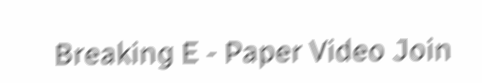Breaking E - Paper Video Join